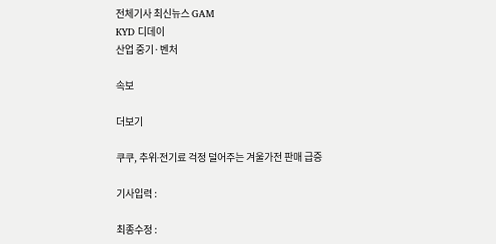전체기사 최신뉴스 GAM
KYD 디데이
산업 중기·벤처

속보

더보기

쿠쿠, 추위∙전기료 걱정 덜어주는 겨울가전 판매 급증

기사입력 :

최종수정 :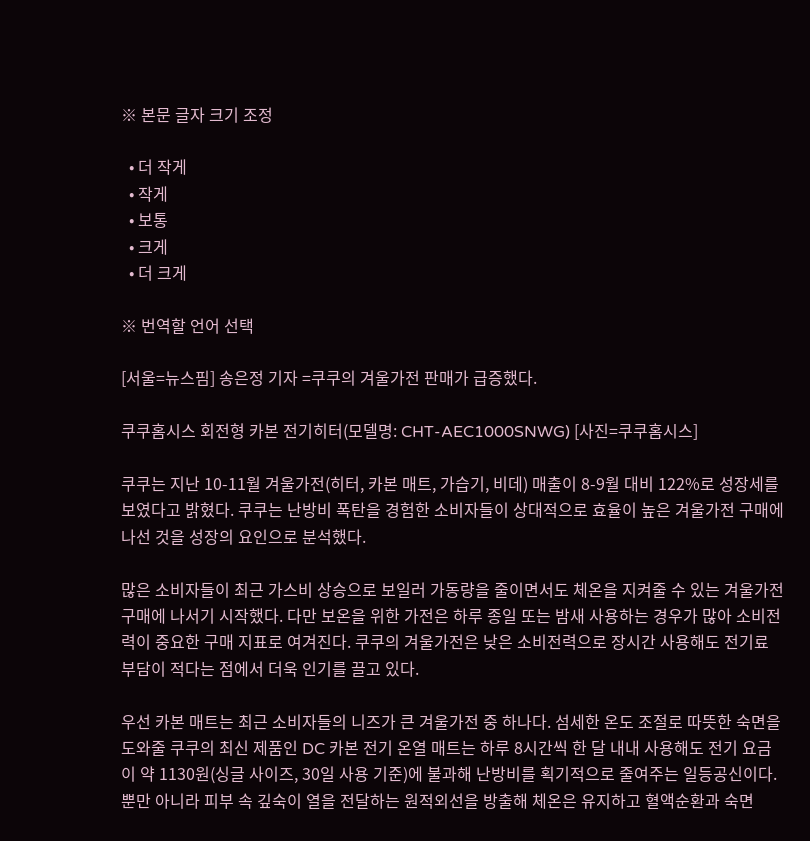※ 본문 글자 크기 조정

  • 더 작게
  • 작게
  • 보통
  • 크게
  • 더 크게

※ 번역할 언어 선택

[서울=뉴스핌] 송은정 기자 =쿠쿠의 겨울가전 판매가 급증했다.

쿠쿠홈시스 회전형 카본 전기히터(모델명: CHT-AEC1000SNWG) [사진=쿠쿠홈시스]

쿠쿠는 지난 10-11월 겨울가전(히터, 카본 매트, 가습기, 비데) 매출이 8-9월 대비 122%로 성장세를 보였다고 밝혔다. 쿠쿠는 난방비 폭탄을 경험한 소비자들이 상대적으로 효율이 높은 겨울가전 구매에 나선 것을 성장의 요인으로 분석했다.

많은 소비자들이 최근 가스비 상승으로 보일러 가동량을 줄이면서도 체온을 지켜줄 수 있는 겨울가전 구매에 나서기 시작했다. 다만 보온을 위한 가전은 하루 종일 또는 밤새 사용하는 경우가 많아 소비전력이 중요한 구매 지표로 여겨진다. 쿠쿠의 겨울가전은 낮은 소비전력으로 장시간 사용해도 전기료 부담이 적다는 점에서 더욱 인기를 끌고 있다.

우선 카본 매트는 최근 소비자들의 니즈가 큰 겨울가전 중 하나다. 섬세한 온도 조절로 따뜻한 숙면을 도와줄 쿠쿠의 최신 제품인 DC 카본 전기 온열 매트는 하루 8시간씩 한 달 내내 사용해도 전기 요금이 약 1130원(싱글 사이즈, 30일 사용 기준)에 불과해 난방비를 획기적으로 줄여주는 일등공신이다. 뿐만 아니라 피부 속 깊숙이 열을 전달하는 원적외선을 방출해 체온은 유지하고 혈액순환과 숙면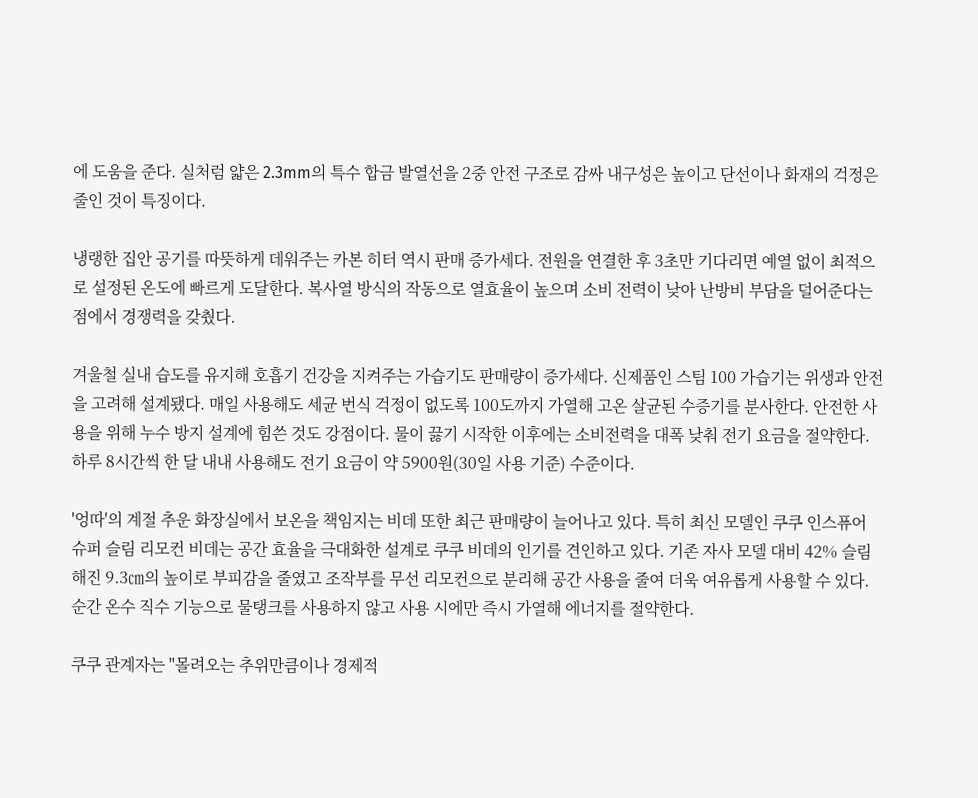에 도움을 준다. 실처럼 얇은 2.3mm의 특수 합금 발열선을 2중 안전 구조로 감싸 내구성은 높이고 단선이나 화재의 걱정은 줄인 것이 특징이다.

냉랭한 집안 공기를 따뜻하게 데워주는 카본 히터 역시 판매 증가세다. 전원을 연결한 후 3초만 기다리면 예열 없이 최적으로 설정된 온도에 빠르게 도달한다. 복사열 방식의 작동으로 열효율이 높으며 소비 전력이 낮아 난방비 부담을 덜어준다는 점에서 경쟁력을 갖췄다.

겨울철 실내 습도를 유지해 호흡기 건강을 지켜주는 가습기도 판매량이 증가세다. 신제품인 스팀 100 가습기는 위생과 안전을 고려해 설계됐다. 매일 사용해도 세균 번식 걱정이 없도록 100도까지 가열해 고온 살균된 수증기를 분사한다. 안전한 사용을 위해 누수 방지 설계에 힘쓴 것도 강점이다. 물이 끓기 시작한 이후에는 소비전력을 대폭 낮춰 전기 요금을 절약한다. 하루 8시간씩 한 달 내내 사용해도 전기 요금이 약 5900원(30일 사용 기준) 수준이다.

'엉따'의 계절 추운 화장실에서 보온을 책임지는 비데 또한 최근 판매량이 늘어나고 있다. 특히 최신 모델인 쿠쿠 인스퓨어 슈퍼 슬림 리모컨 비데는 공간 효율을 극대화한 설계로 쿠쿠 비데의 인기를 견인하고 있다. 기존 자사 모델 대비 42% 슬림해진 9.3㎝의 높이로 부피감을 줄였고 조작부를 무선 리모컨으로 분리해 공간 사용을 줄여 더욱 여유롭게 사용할 수 있다. 순간 온수 직수 기능으로 물탱크를 사용하지 않고 사용 시에만 즉시 가열해 에너지를 절약한다.

쿠쿠 관계자는 "몰려오는 추위만큼이나 경제적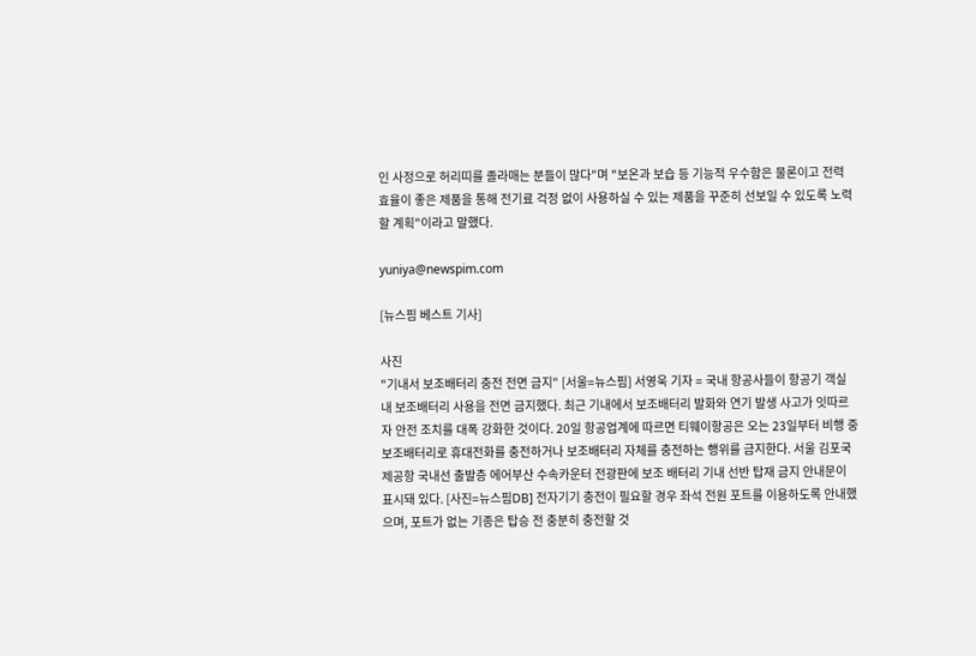인 사정으로 허리띠를 졸라매는 분들이 많다"며 "보온과 보습 등 기능적 우수함은 물론이고 전력 효율이 좋은 제품을 통해 전기료 걱정 없이 사용하실 수 있는 제품을 꾸준히 선보일 수 있도록 노력할 계획"이라고 말했다.

yuniya@newspim.com

[뉴스핌 베스트 기사]

사진
"기내서 보조배터리 충전 전면 금지" [서울=뉴스핌] 서영욱 기자 = 국내 항공사들이 항공기 객실 내 보조배터리 사용을 전면 금지했다. 최근 기내에서 보조배터리 발화와 연기 발생 사고가 잇따르자 안전 조치를 대폭 강화한 것이다. 20일 항공업계에 따르면 티웨이항공은 오는 23일부터 비행 중 보조배터리로 휴대전화를 충전하거나 보조배터리 자체를 충전하는 행위를 금지한다. 서울 김포국제공항 국내선 출발층 에어부산 수속카운터 전광판에 보조 배터리 기내 선반 탑재 금지 안내문이 표시돼 있다. [사진=뉴스핌DB] 전자기기 충전이 필요할 경우 좌석 전원 포트를 이용하도록 안내했으며, 포트가 없는 기종은 탑승 전 충분히 충전할 것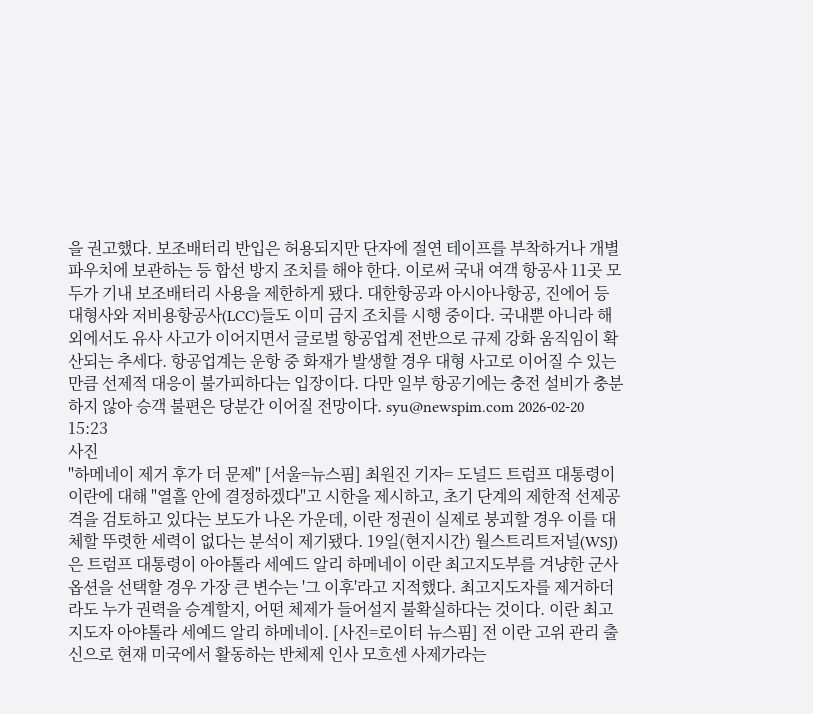을 권고했다. 보조배터리 반입은 허용되지만 단자에 절연 테이프를 부착하거나 개별 파우치에 보관하는 등 합선 방지 조치를 해야 한다. 이로써 국내 여객 항공사 11곳 모두가 기내 보조배터리 사용을 제한하게 됐다. 대한항공과 아시아나항공, 진에어 등 대형사와 저비용항공사(LCC)들도 이미 금지 조치를 시행 중이다. 국내뿐 아니라 해외에서도 유사 사고가 이어지면서 글로벌 항공업계 전반으로 규제 강화 움직임이 확산되는 추세다. 항공업계는 운항 중 화재가 발생할 경우 대형 사고로 이어질 수 있는 만큼 선제적 대응이 불가피하다는 입장이다. 다만 일부 항공기에는 충전 설비가 충분하지 않아 승객 불편은 당분간 이어질 전망이다. syu@newspim.com 2026-02-20 15:23
사진
"하메네이 제거 후가 더 문제" [서울=뉴스핌] 최원진 기자= 도널드 트럼프 대통령이 이란에 대해 "열흘 안에 결정하겠다"고 시한을 제시하고, 초기 단계의 제한적 선제공격을 검토하고 있다는 보도가 나온 가운데, 이란 정권이 실제로 붕괴할 경우 이를 대체할 뚜렷한 세력이 없다는 분석이 제기됐다. 19일(현지시간) 월스트리트저널(WSJ)은 트럼프 대통령이 아야톨라 세예드 알리 하메네이 이란 최고지도부를 겨냥한 군사 옵션을 선택할 경우 가장 큰 변수는 '그 이후'라고 지적했다. 최고지도자를 제거하더라도 누가 권력을 승계할지, 어떤 체제가 들어설지 불확실하다는 것이다. 이란 최고지도자 아야톨라 세예드 알리 하메네이. [사진=로이터 뉴스핌] 전 이란 고위 관리 출신으로 현재 미국에서 활동하는 반체제 인사 모흐센 사제가라는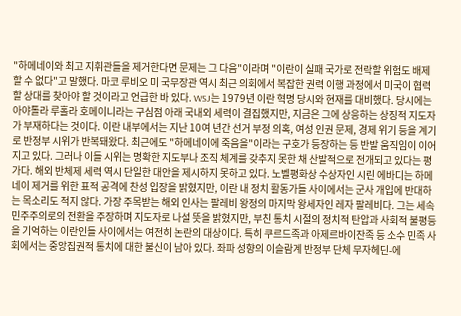"하메네이와 최고 지휘관들을 제거한다면 문제는 그 다음"이라며 "이란이 실패 국가로 전락할 위험도 배제할 수 없다"고 말했다. 마코 루비오 미 국무장관 역시 최근 의회에서 복잡한 권력 이행 과정에서 미국이 협력할 상대를 찾아야 할 것이라고 언급한 바 있다. WSJ는 1979년 이란 혁명 당시와 현재를 대비했다. 당시에는 아야톨라 루홀라 호메이니라는 구심점 아래 국내외 세력이 결집했지만, 지금은 그에 상응하는 상징적 지도자가 부재하다는 것이다. 이란 내부에서는 지난 10여 년간 선거 부정 의혹, 여성 인권 문제, 경제 위기 등을 계기로 반정부 시위가 반복돼왔다. 최근에도 "하메네이에 죽음을"이라는 구호가 등장하는 등 반발 움직임이 이어지고 있다. 그러나 이들 시위는 명확한 지도부나 조직 체계를 갖추지 못한 채 산발적으로 전개되고 있다는 평가다. 해외 반체제 세력 역시 단일한 대안을 제시하지 못하고 있다. 노벨평화상 수상자인 시린 에바디는 하메네이 제거를 위한 표적 공격에 찬성 입장을 밝혔지만, 이란 내 정치 활동가들 사이에서는 군사 개입에 반대하는 목소리도 적지 않다. 가장 주목받는 해외 인사는 팔레비 왕정의 마지막 왕세자인 레자 팔레비다. 그는 세속 민주주의로의 전환을 주장하며 지도자로 나설 뜻을 밝혔지만, 부친 통치 시절의 정치적 탄압과 사회적 불평등을 기억하는 이란인들 사이에서는 여전히 논란의 대상이다. 특히 쿠르드족과 아제르바이잔족 등 소수 민족 사회에서는 중앙집권적 통치에 대한 불신이 남아 있다. 좌파 성향의 이슬람계 반정부 단체 무자헤딘-에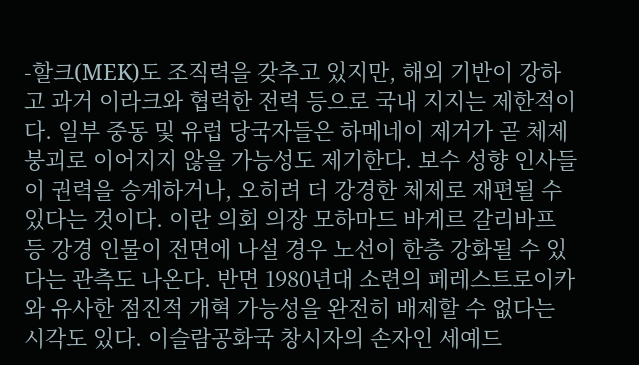-할크(MEK)도 조직력을 갖추고 있지만, 해외 기반이 강하고 과거 이라크와 협력한 전력 등으로 국내 지지는 제한적이다. 일부 중동 및 유럽 당국자들은 하메네이 제거가 곧 체제 붕괴로 이어지지 않을 가능성도 제기한다. 보수 성향 인사들이 권력을 승계하거나, 오히려 더 강경한 체제로 재편될 수 있다는 것이다. 이란 의회 의장 모하마드 바게르 갈리바프 등 강경 인물이 전면에 나설 경우 노선이 한층 강화될 수 있다는 관측도 나온다. 반면 1980년대 소련의 페레스트로이카와 유사한 점진적 개혁 가능성을 완전히 배제할 수 없다는 시각도 있다. 이슬람공화국 창시자의 손자인 세예드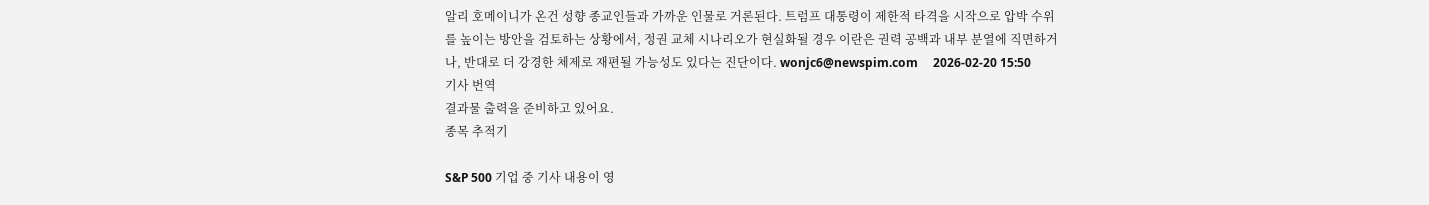알리 호메이니가 온건 성향 종교인들과 가까운 인물로 거론된다. 트럼프 대통령이 제한적 타격을 시작으로 압박 수위를 높이는 방안을 검토하는 상황에서, 정권 교체 시나리오가 현실화될 경우 이란은 권력 공백과 내부 분열에 직면하거나, 반대로 더 강경한 체제로 재편될 가능성도 있다는 진단이다. wonjc6@newspim.com     2026-02-20 15:50
기사 번역
결과물 출력을 준비하고 있어요.
종목 추적기

S&P 500 기업 중 기사 내용이 영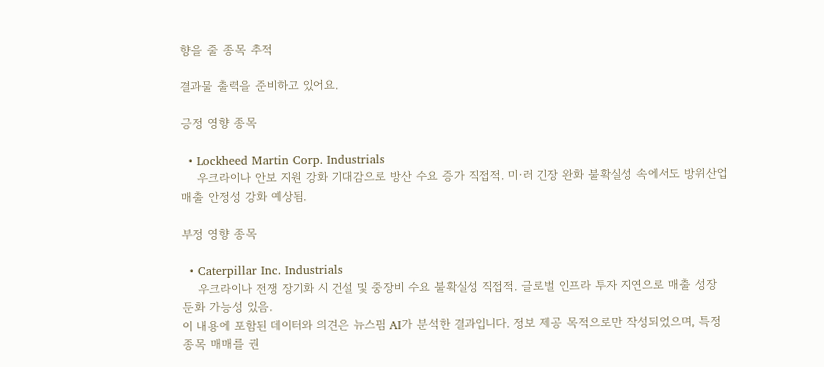향을 줄 종목 추적

결과물 출력을 준비하고 있어요.

긍정 영향 종목

  • Lockheed Martin Corp. Industrials
    우크라이나 안보 지원 강화 기대감으로 방산 수요 증가 직접적. 미·러 긴장 완화 불확실성 속에서도 방위산업 매출 안정성 강화 예상됨.

부정 영향 종목

  • Caterpillar Inc. Industrials
    우크라이나 전쟁 장기화 시 건설 및 중장비 수요 불확실성 직접적. 글로벌 인프라 투자 지연으로 매출 성장 둔화 가능성 있음.
이 내용에 포함된 데이터와 의견은 뉴스핌 AI가 분석한 결과입니다. 정보 제공 목적으로만 작성되었으며, 특정 종목 매매를 권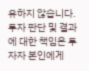유하지 않습니다. 투자 판단 및 결과에 대한 책임은 투자자 본인에게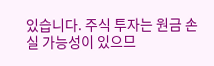있습니다. 주식 투자는 원금 손실 가능성이 있으므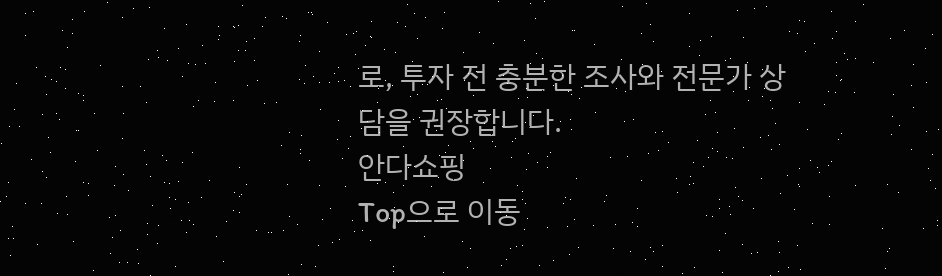로, 투자 전 충분한 조사와 전문가 상담을 권장합니다.
안다쇼핑
Top으로 이동